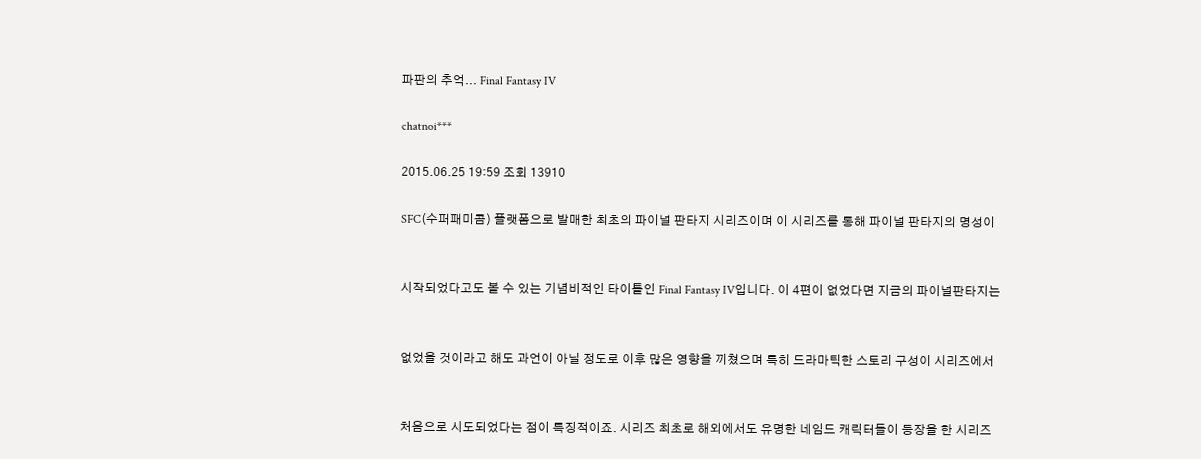파판의 추억... Final Fantasy IV

chatnoi***

2015.06.25 19:59 조회 13910

SFC(수퍼패미콤) 플랫폼으로 발매한 최초의 파이널 판타지 시리즈이며 이 시리즈를 통해 파이널 판타지의 명성이


시작되었다고도 볼 수 있는 기념비적인 타이틀인 Final Fantasy IV입니다. 이 4편이 없었다면 지금의 파이널판타지는


없었을 것이라고 해도 과언이 아닐 정도로 이후 많은 영향을 끼쳤으며 특히 드라마틱한 스토리 구성이 시리즈에서


처음으로 시도되었다는 점이 특징적이죠. 시리즈 최초로 해외에서도 유명한 네임드 캐릭터들이 등장을 한 시리즈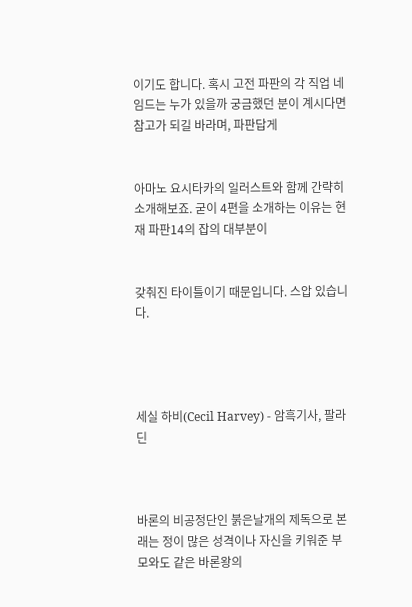이기도 합니다. 혹시 고전 파판의 각 직업 네임드는 누가 있을까 궁금했던 분이 계시다면 참고가 되길 바라며, 파판답게


아마노 요시타카의 일러스트와 함께 간략히 소개해보죠. 굳이 4편을 소개하는 이유는 현재 파판14의 잡의 대부분이


갖춰진 타이틀이기 때문입니다. 스압 있습니다.




세실 하비(Cecil Harvey) - 암흑기사, 팔라딘



바론의 비공정단인 붉은날개의 제독으로 본래는 정이 많은 성격이나 자신을 키워준 부모와도 같은 바론왕의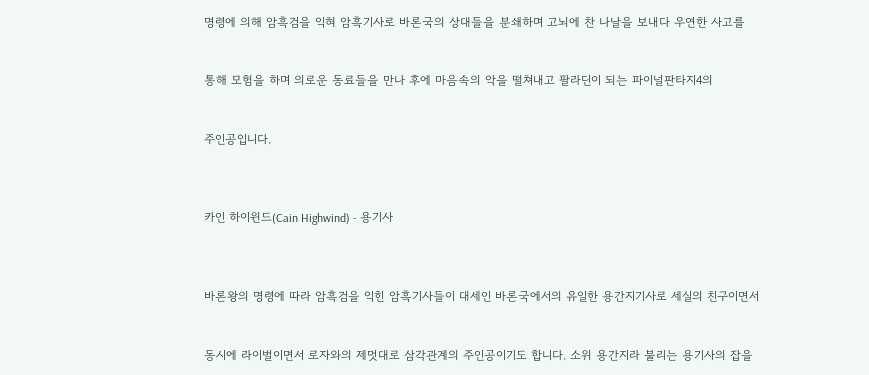명령에 의해 암흑검을 익혀 암흑기사로 바론국의 상대들을 분쇄하며 고뇌에 찬 나날을 보내다 우연한 사고를


통해 모험을 하며 의로운 동료들을 만나 후에 마음속의 악을 떨쳐내고 팔라딘이 되는 파이널판타지4의


주인공입니다.



카인 하이윈드(Cain Highwind) - 용기사



바론왕의 명령에 따라 암흑검을 익힌 암흑기사들이 대세인 바론국에서의 유일한 용간지기사로 세실의 친구이면서


동시에 라이벌이면서 로자와의 제멋대로 삼각관계의 주인공이기도 합니다. 소위 용간지라 불리는 용기사의 잡을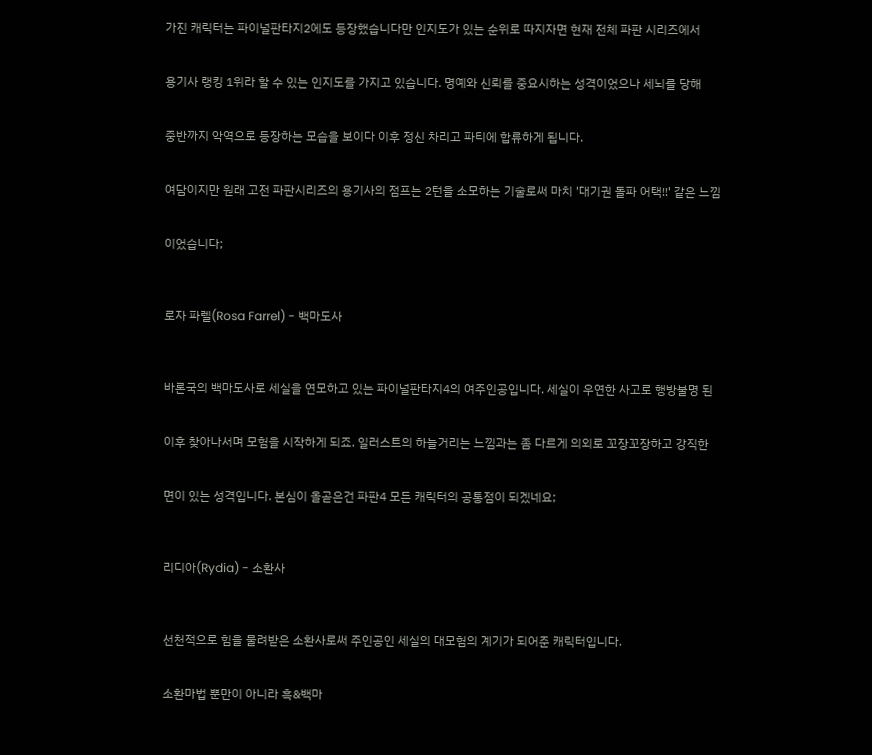가진 캐릭터는 파이널판타지2에도 등장했습니다만 인지도가 있는 순위로 따지자면 현재 전체 파판 시리즈에서


용기사 랭킹 1위라 할 수 있는 인지도를 가지고 있습니다. 명예와 신뢰를 중요시하는 성격이었으나 세뇌를 당해


중반까지 악역으로 등장하는 모습을 보이다 이후 정신 차리고 파티에 합류하게 됩니다.


여담이지만 원래 고전 파판시리즈의 용기사의 점프는 2턴을 소모하는 기술로써 마치 '대기권 돌파 어택!!' 같은 느낌


이었습니다;



로자 파렐(Rosa Farrel) - 백마도사



바론국의 백마도사로 세실을 연모하고 있는 파이널판타지4의 여주인공입니다. 세실이 우연한 사고로 행방불명 된


이후 찾아나서며 모험을 시작하게 되죠. 일러스트의 하늘거리는 느낌과는 좀 다르게 의외로 꼬장꼬장하고 강직한


면이 있는 성격입니다. 본심이 올곧은건 파판4 모든 캐릭터의 공통점이 되겠네요;



리디아(Rydia) - 소환사



선천적으로 힘을 물려받은 소환사로써 주인공인 세실의 대모험의 계기가 되어준 캐릭터입니다.


소환마법 뿐만이 아니라 흑&백마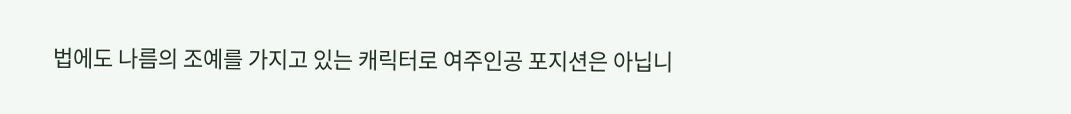법에도 나름의 조예를 가지고 있는 캐릭터로 여주인공 포지션은 아닙니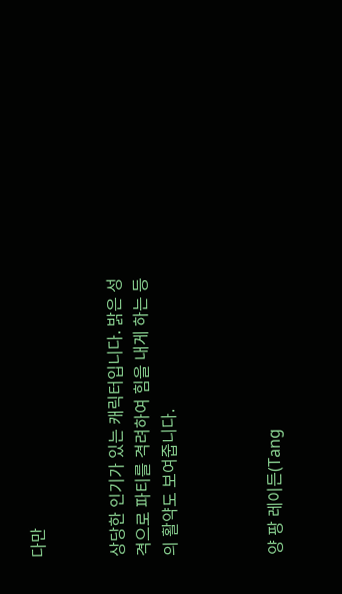다만


상당한 인기가 있는 캐릭터입니다. 밝은 성격으로 파티를 격려하여 힘을 내게 하는 등의 활약도 보여줍니다.



양 팡 레이든(Tang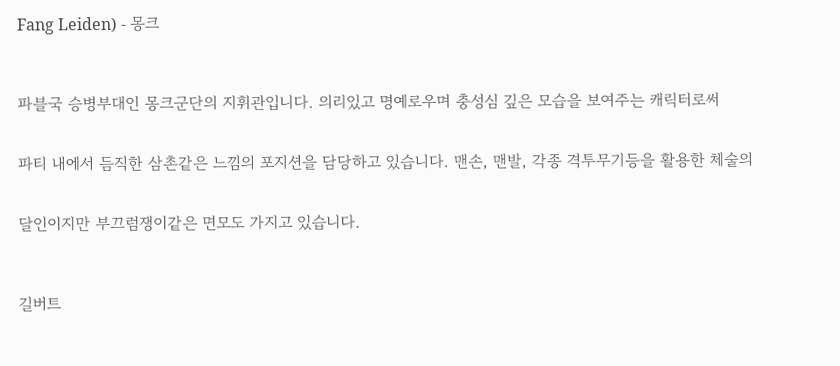Fang Leiden) - 몽크



파블국 승병부대인 몽크군단의 지휘관입니다. 의리있고 명예로우며 충성심 깊은 모습을 보여주는 캐릭터로써


파티 내에서 듬직한 삼촌같은 느낌의 포지션을 담당하고 있습니다. 맨손, 맨발, 각종 격투무기등을 활용한 체술의


달인이지만 부끄럼쟁이같은 면모도 가지고 있습니다.



길버트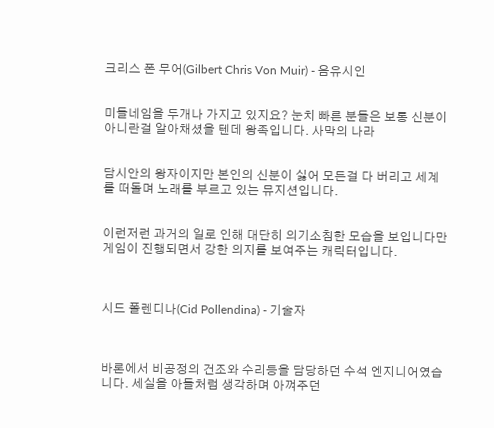크리스 폰 무어(Gilbert Chris Von Muir) - 음유시인


미들네임을 두개나 가지고 있지요? 눈치 빠른 분들은 보통 신분이 아니란걸 알아채셨을 텐데 왕족입니다. 사막의 나라


담시안의 왕자이지만 본인의 신분이 싫어 모든걸 다 버리고 세계를 떠돌며 노래를 부르고 있는 뮤지션입니다.


이런저런 과거의 일로 인해 대단히 의기소침한 모습을 보입니다만 게임이 진행되면서 강한 의지를 보여주는 캐릭터입니다.



시드 폴렌디나(Cid Pollendina) - 기술자



바론에서 비공정의 건조와 수리등을 담당하던 수석 엔지니어였습니다. 세실을 아들처럼 생각하며 아껴주던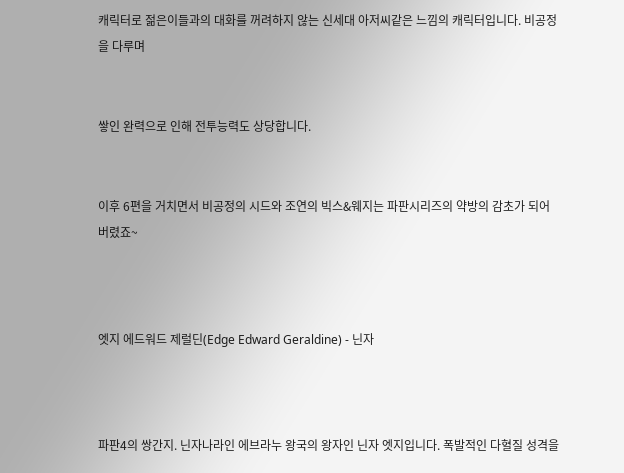캐릭터로 젊은이들과의 대화를 꺼려하지 않는 신세대 아저씨같은 느낌의 캐릭터입니다. 비공정을 다루며


쌓인 완력으로 인해 전투능력도 상당합니다.


이후 6편을 거치면서 비공정의 시드와 조연의 빅스&웨지는 파판시리즈의 약방의 감초가 되어버렸죠~



엣지 에드워드 제럴딘(Edge Edward Geraldine) - 닌자



파판4의 쌍간지. 닌자나라인 에브라누 왕국의 왕자인 닌자 엣지입니다. 폭발적인 다혈질 성격을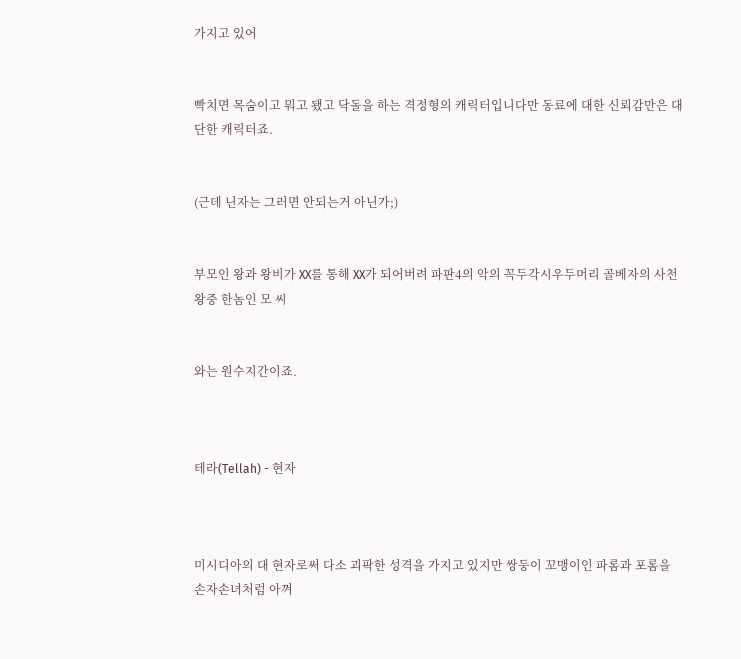가지고 있어


빡치면 목숨이고 뭐고 됐고 닥돌을 하는 격정형의 캐릭터입니다만 동료에 대한 신뢰감만은 대단한 캐릭터죠.


(근데 닌자는 그러면 안되는거 아닌가;)


부모인 왕과 왕비가 XX를 통해 XX가 되어버려 파판4의 악의 꼭두각시우두머리 골베자의 사천왕중 한놈인 모 씨


와는 원수지간이죠.



테라(Tellah) - 현자



미시디아의 대 현자로써 다소 괴팍한 성격을 가지고 있지만 쌍둥이 꼬맹이인 파롬과 포롬을 손자손녀처럼 아껴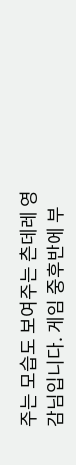주는 모습도 보여주는 츤데레 영감님입니다. 게임 중후반에 부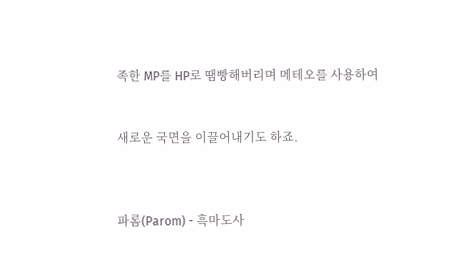족한 MP를 HP로 땜빵해버리며 메테오를 사용하여


새로운 국면을 이끌어내기도 하죠.



파롬(Parom) - 흑마도사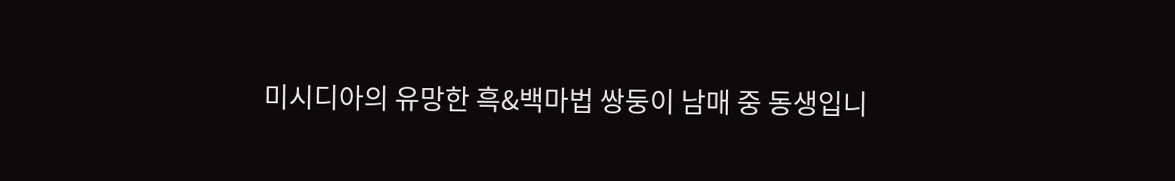미시디아의 유망한 흑&백마법 쌍둥이 남매 중 동생입니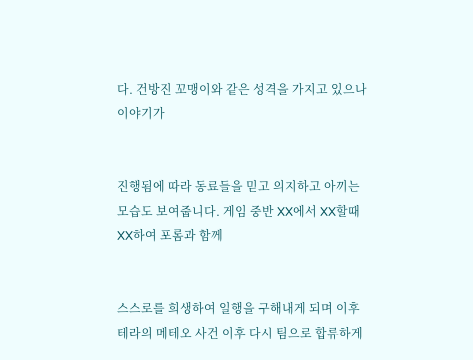다. 건방진 꼬맹이와 같은 성격을 가지고 있으나 이야기가


진행됨에 따라 동료들을 믿고 의지하고 아끼는 모습도 보여줍니다. 게임 중반 XX에서 XX할때 XX하여 포롬과 함께


스스로를 희생하여 일행을 구해내게 되며 이후 테라의 메테오 사건 이후 다시 팀으로 합류하게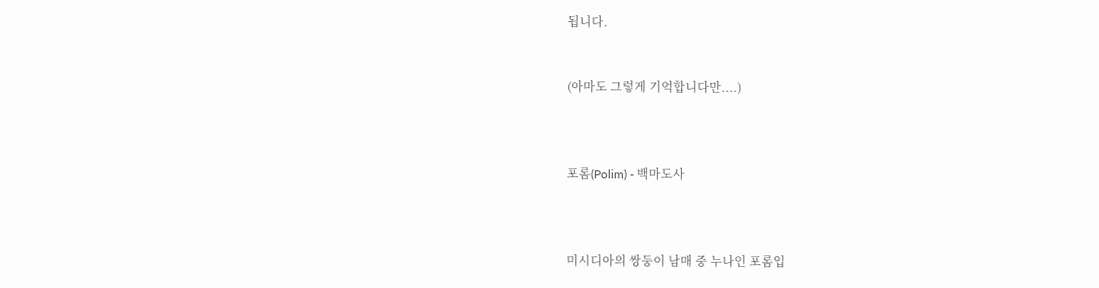됩니다.


(아마도 그렇게 기억합니다만....)



포롬(Polim) - 백마도사



미시디아의 쌍둥이 남매 중 누나인 포롬입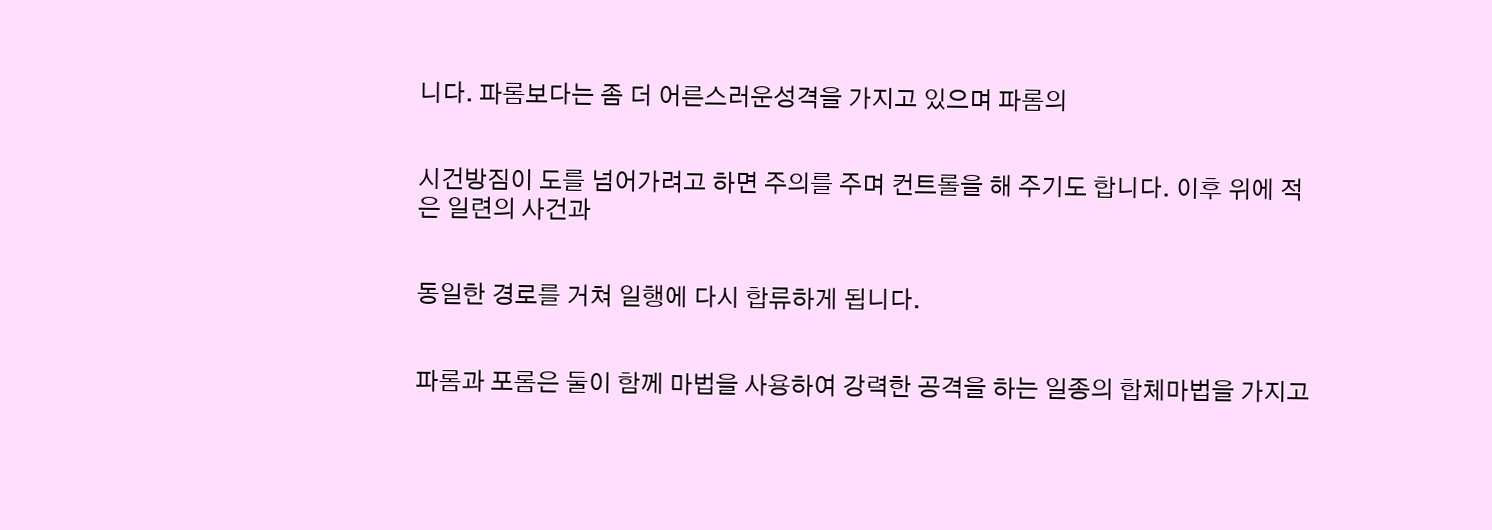니다. 파롬보다는 좀 더 어른스러운성격을 가지고 있으며 파롬의


시건방짐이 도를 넘어가려고 하면 주의를 주며 컨트롤을 해 주기도 합니다. 이후 위에 적은 일련의 사건과


동일한 경로를 거쳐 일행에 다시 합류하게 됩니다.


파롬과 포롬은 둘이 함께 마법을 사용하여 강력한 공격을 하는 일종의 합체마법을 가지고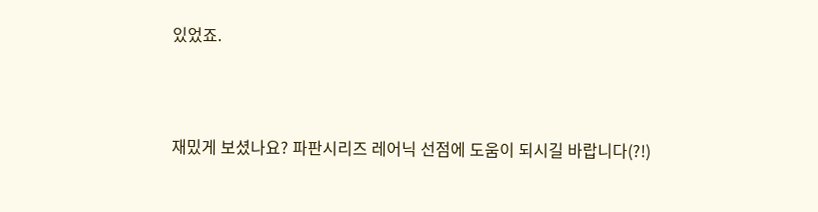있었죠.



재밌게 보셨나요? 파판시리즈 레어닉 선점에 도움이 되시길 바랍니다(?!)